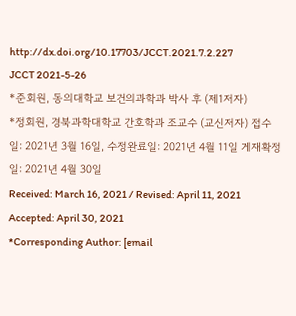http://dx.doi.org/10.17703/JCCT.2021.7.2.227
JCCT 2021-5-26
*준회원, 동의대학교 보건의과학과 박사 후 (제1저자)
*정회원, 경북과학대학교 간호학과 조교수 (교신저자) 접수일: 2021년 3월 16일, 수정완료일: 2021년 4월 11일 게재확정일: 2021년 4월 30일
Received: March 16, 2021 / Revised: April 11, 2021 Accepted: April 30, 2021
*Corresponding Author: [email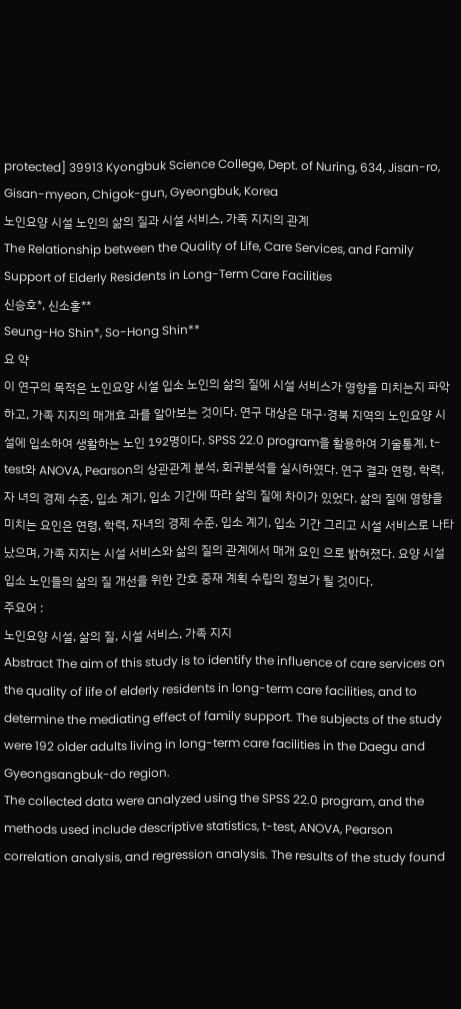protected] 39913 Kyongbuk Science College, Dept. of Nuring, 634, Jisan-ro, Gisan-myeon, Chigok-gun, Gyeongbuk, Korea
노인요양 시설 노인의 삶의 질과 시설 서비스, 가족 지지의 관계
The Relationship between the Quality of Life, Care Services, and Family Support of Elderly Residents in Long-Term Care Facilities
신승호*, 신소홍**
Seung-Ho Shin*, So-Hong Shin**
요 약
이 연구의 목적은 노인요양 시설 입소 노인의 삶의 질에 시설 서비스가 영향을 미치는지 파악하고, 가족 지지의 매개효 과를 알아보는 것이다. 연구 대상은 대구·경북 지역의 노인요양 시설에 입소하여 생활하는 노인 192명이다. SPSS 22.0 program을 활용하여 기술통계, t-test와 ANOVA, Pearson의 상관관계 분석, 회귀분석을 실시하였다. 연구 결과 연령, 학력, 자 녀의 경제 수준, 입소 계기, 입소 기간에 따라 삶의 질에 차이가 있었다. 삶의 질에 영향을 미치는 요인은 연령, 학력, 자녀의 경제 수준, 입소 계기, 입소 기간 그리고 시설 서비스로 나타났으며, 가족 지지는 시설 서비스와 삶의 질의 관계에서 매개 요인 으로 밝혀졌다. 요양 시설 입소 노인들의 삶의 질 개선을 위한 간호 중재 계획 수립의 정보가 될 것이다.
주요어 :
노인요양 시설, 삶의 질, 시설 서비스, 가족 지지
Abstract The aim of this study is to identify the influence of care services on the quality of life of elderly residents in long-term care facilities, and to determine the mediating effect of family support. The subjects of the study were 192 older adults living in long-term care facilities in the Daegu and Gyeongsangbuk-do region.
The collected data were analyzed using the SPSS 22.0 program, and the methods used include descriptive statistics, t-test, ANOVA, Pearson correlation analysis, and regression analysis. The results of the study found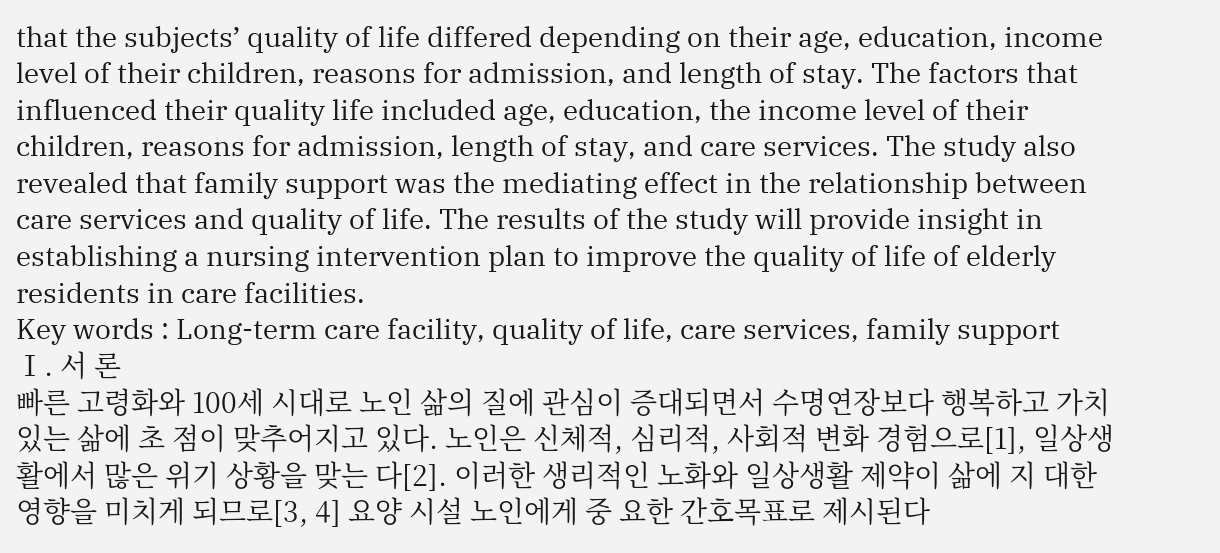that the subjects’ quality of life differed depending on their age, education, income level of their children, reasons for admission, and length of stay. The factors that influenced their quality life included age, education, the income level of their children, reasons for admission, length of stay, and care services. The study also revealed that family support was the mediating effect in the relationship between care services and quality of life. The results of the study will provide insight in establishing a nursing intervention plan to improve the quality of life of elderly residents in care facilities.
Key words : Long-term care facility, quality of life, care services, family support
Ⅰ. 서 론
빠른 고령화와 100세 시대로 노인 삶의 질에 관심이 증대되면서 수명연장보다 행복하고 가치 있는 삶에 초 점이 맞추어지고 있다. 노인은 신체적, 심리적, 사회적 변화 경험으로[1], 일상생활에서 많은 위기 상황을 맞는 다[2]. 이러한 생리적인 노화와 일상생활 제약이 삶에 지 대한 영향을 미치게 되므로[3, 4] 요양 시설 노인에게 중 요한 간호목표로 제시된다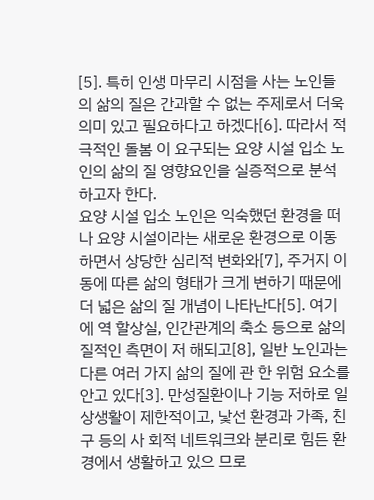[5]. 특히 인생 마무리 시점을 사는 노인들의 삶의 질은 간과할 수 없는 주제로서 더욱 의미 있고 필요하다고 하겠다[6]. 따라서 적극적인 돌봄 이 요구되는 요양 시설 입소 노인의 삶의 질 영향요인을 실증적으로 분석하고자 한다.
요양 시설 입소 노인은 익숙했던 환경을 떠나 요양 시설이라는 새로운 환경으로 이동하면서 상당한 심리적 변화와[7], 주거지 이동에 따른 삶의 형태가 크게 변하기 때문에 더 넓은 삶의 질 개념이 나타난다[5]. 여기에 역 할상실, 인간관계의 축소 등으로 삶의 질적인 측면이 저 해되고[8], 일반 노인과는 다른 여러 가지 삶의 질에 관 한 위험 요소를 안고 있다[3]. 만성질환이나 기능 저하로 일상생활이 제한적이고, 낯선 환경과 가족, 친구 등의 사 회적 네트워크와 분리로 힘든 환경에서 생활하고 있으 므로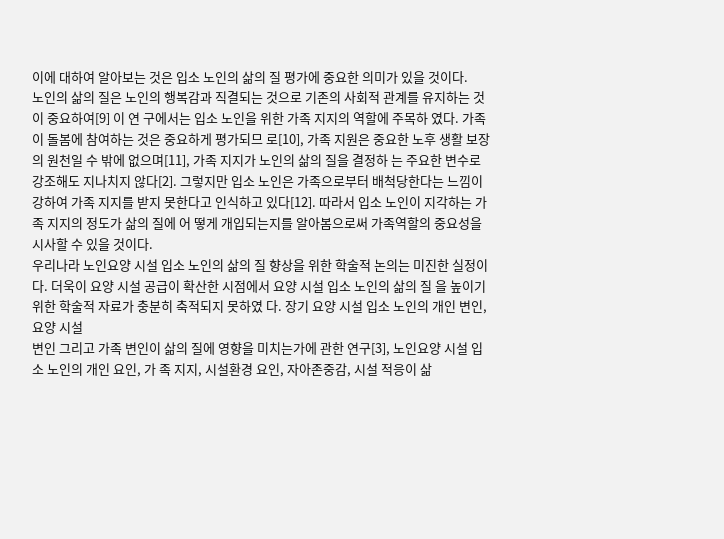이에 대하여 알아보는 것은 입소 노인의 삶의 질 평가에 중요한 의미가 있을 것이다.
노인의 삶의 질은 노인의 행복감과 직결되는 것으로 기존의 사회적 관계를 유지하는 것이 중요하여[9] 이 연 구에서는 입소 노인을 위한 가족 지지의 역할에 주목하 였다. 가족이 돌봄에 참여하는 것은 중요하게 평가되므 로[10], 가족 지원은 중요한 노후 생활 보장의 원천일 수 밖에 없으며[11], 가족 지지가 노인의 삶의 질을 결정하 는 주요한 변수로 강조해도 지나치지 않다[2]. 그렇지만 입소 노인은 가족으로부터 배척당한다는 느낌이 강하여 가족 지지를 받지 못한다고 인식하고 있다[12]. 따라서 입소 노인이 지각하는 가족 지지의 정도가 삶의 질에 어 떻게 개입되는지를 알아봄으로써 가족역할의 중요성을 시사할 수 있을 것이다.
우리나라 노인요양 시설 입소 노인의 삶의 질 향상을 위한 학술적 논의는 미진한 실정이다. 더욱이 요양 시설 공급이 확산한 시점에서 요양 시설 입소 노인의 삶의 질 을 높이기 위한 학술적 자료가 충분히 축적되지 못하였 다. 장기 요양 시설 입소 노인의 개인 변인, 요양 시설
변인 그리고 가족 변인이 삶의 질에 영향을 미치는가에 관한 연구[3], 노인요양 시설 입소 노인의 개인 요인, 가 족 지지, 시설환경 요인, 자아존중감, 시설 적응이 삶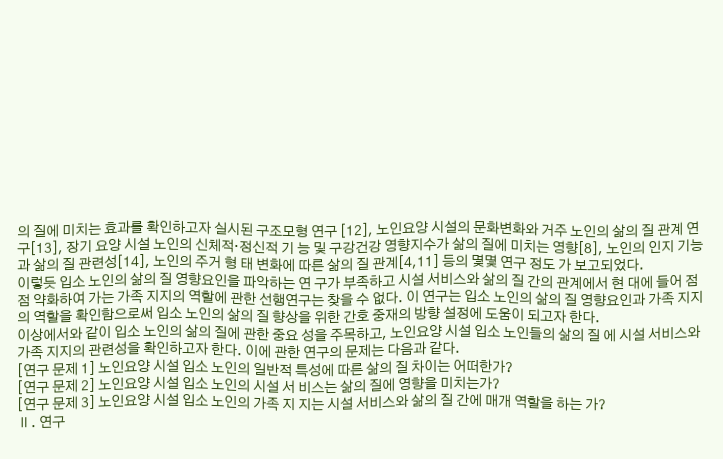의 질에 미치는 효과를 확인하고자 실시된 구조모형 연구 [12], 노인요양 시설의 문화변화와 거주 노인의 삶의 질 관계 연구[13], 장기 요양 시설 노인의 신체적·정신적 기 능 및 구강건강 영향지수가 삶의 질에 미치는 영향[8], 노인의 인지 기능과 삶의 질 관련성[14], 노인의 주거 형 태 변화에 따른 삶의 질 관계[4,11] 등의 몇몇 연구 정도 가 보고되었다.
이렇듯 입소 노인의 삶의 질 영향요인을 파악하는 연 구가 부족하고 시설 서비스와 삶의 질 간의 관계에서 현 대에 들어 점점 약화하여 가는 가족 지지의 역할에 관한 선행연구는 찾을 수 없다. 이 연구는 입소 노인의 삶의 질 영향요인과 가족 지지의 역할을 확인함으로써 입소 노인의 삶의 질 향상을 위한 간호 중재의 방향 설정에 도움이 되고자 한다.
이상에서와 같이 입소 노인의 삶의 질에 관한 중요 성을 주목하고, 노인요양 시설 입소 노인들의 삶의 질 에 시설 서비스와 가족 지지의 관련성을 확인하고자 한다. 이에 관한 연구의 문제는 다음과 같다.
[연구 문제 1] 노인요양 시설 입소 노인의 일반적 특성에 따른 삶의 질 차이는 어떠한가?
[연구 문제 2] 노인요양 시설 입소 노인의 시설 서 비스는 삶의 질에 영향을 미치는가?
[연구 문제 3] 노인요양 시설 입소 노인의 가족 지 지는 시설 서비스와 삶의 질 간에 매개 역할을 하는 가?
Ⅱ. 연구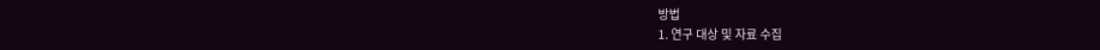방법
1. 연구 대상 및 자료 수집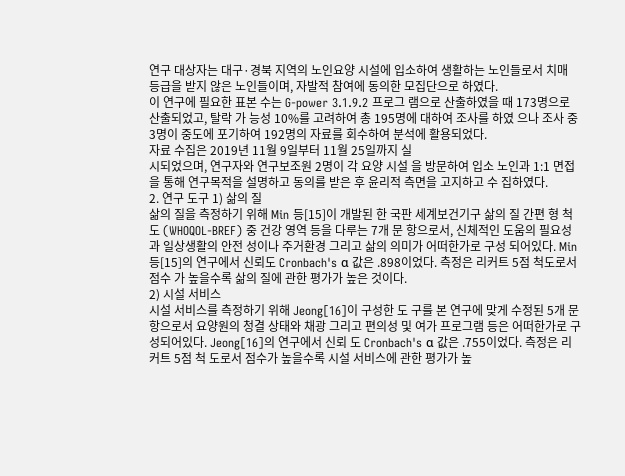연구 대상자는 대구·경북 지역의 노인요양 시설에 입소하여 생활하는 노인들로서 치매 등급을 받지 않은 노인들이며, 자발적 참여에 동의한 모집단으로 하였다.
이 연구에 필요한 표본 수는 G-power 3.1.9.2 프로그 램으로 산출하였을 때 173명으로 산출되었고, 탈락 가 능성 10%를 고려하여 총 195명에 대하여 조사를 하였 으나 조사 중 3명이 중도에 포기하여 192명의 자료를 회수하여 분석에 활용되었다.
자료 수집은 2019년 11월 9일부터 11월 25일까지 실
시되었으며, 연구자와 연구보조원 2명이 각 요양 시설 을 방문하여 입소 노인과 1:1 면접을 통해 연구목적을 설명하고 동의를 받은 후 윤리적 측면을 고지하고 수 집하였다.
2. 연구 도구 1) 삶의 질
삶의 질을 측정하기 위해 Min 등[15]이 개발된 한 국판 세계보건기구 삶의 질 간편 형 척도 (WHOQOL-BREF) 중 건강 영역 등을 다루는 7개 문 항으로서, 신체적인 도움의 필요성과 일상생활의 안전 성이나 주거환경 그리고 삶의 의미가 어떠한가로 구성 되어있다. Min 등[15]의 연구에서 신뢰도 Cronbach's α 값은 .898이었다. 측정은 리커트 5점 척도로서 점수 가 높을수록 삶의 질에 관한 평가가 높은 것이다.
2) 시설 서비스
시설 서비스를 측정하기 위해 Jeong[16]이 구성한 도 구를 본 연구에 맞게 수정된 5개 문항으로서 요양원의 청결 상태와 채광 그리고 편의성 및 여가 프로그램 등은 어떠한가로 구성되어있다. Jeong[16]의 연구에서 신뢰 도 Cronbach's α 값은 .755이었다. 측정은 리커트 5점 척 도로서 점수가 높을수록 시설 서비스에 관한 평가가 높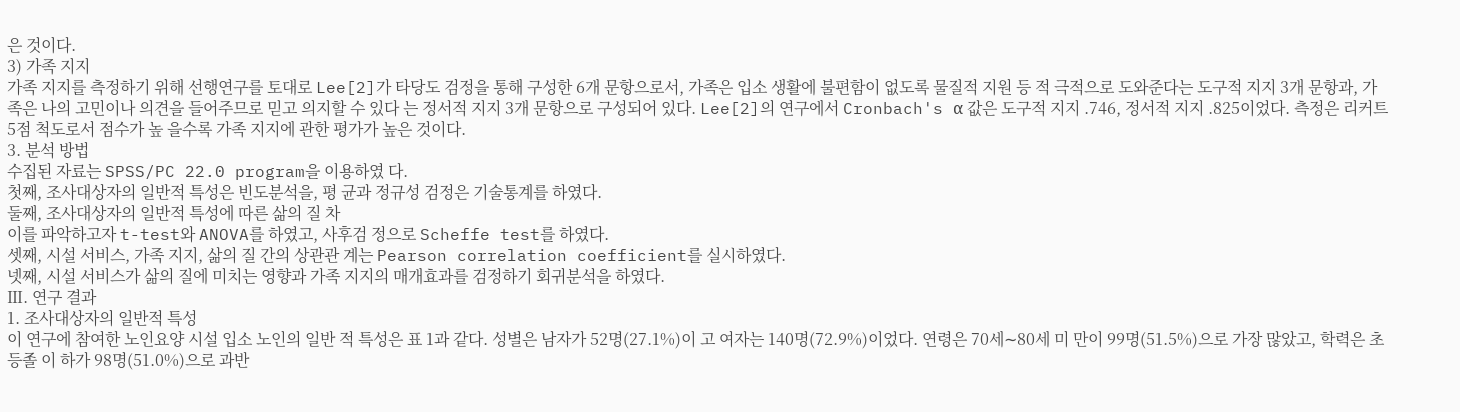은 것이다.
3) 가족 지지
가족 지지를 측정하기 위해 선행연구를 토대로 Lee[2]가 타당도 검정을 통해 구성한 6개 문항으로서, 가족은 입소 생활에 불편함이 없도록 물질적 지원 등 적 극적으로 도와준다는 도구적 지지 3개 문항과, 가족은 나의 고민이나 의견을 들어주므로 믿고 의지할 수 있다 는 정서적 지지 3개 문항으로 구성되어 있다. Lee[2]의 연구에서 Cronbach's α 값은 도구적 지지 .746, 정서적 지지 .825이었다. 측정은 리커트 5점 척도로서 점수가 높 을수록 가족 지지에 관한 평가가 높은 것이다.
3. 분석 방법
수집된 자료는 SPSS/PC 22.0 program을 이용하였 다.
첫째, 조사대상자의 일반적 특성은 빈도분석을, 평 균과 정규성 검정은 기술통계를 하였다.
둘째, 조사대상자의 일반적 특성에 따른 삶의 질 차
이를 파악하고자 t-test와 ANOVA를 하였고, 사후검 정으로 Scheffe test를 하였다.
셋째, 시설 서비스, 가족 지지, 삶의 질 간의 상관관 계는 Pearson correlation coefficient를 실시하였다.
넷째, 시설 서비스가 삶의 질에 미치는 영향과 가족 지지의 매개효과를 검정하기 회귀분석을 하였다.
Ⅲ. 연구 결과
1. 조사대상자의 일반적 특성
이 연구에 참여한 노인요양 시설 입소 노인의 일반 적 특성은 표 1과 같다. 성별은 남자가 52명(27.1%)이 고 여자는 140명(72.9%)이었다. 연령은 70세∼80세 미 만이 99명(51.5%)으로 가장 많았고, 학력은 초등졸 이 하가 98명(51.0%)으로 과반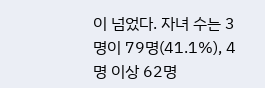이 넘었다. 자녀 수는 3명이 79명(41.1%), 4명 이상 62명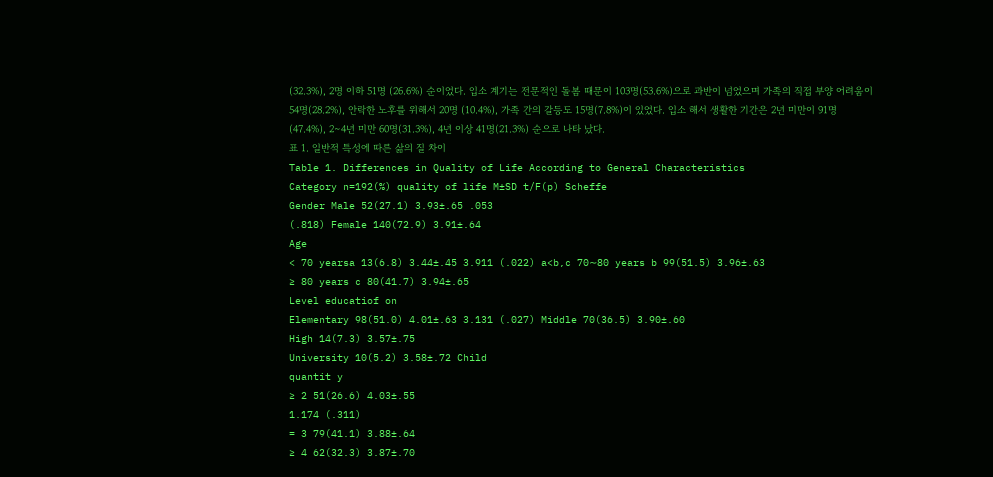(32.3%), 2명 이하 51명 (26.6%) 순이었다. 입소 계기는 전문적인 돌봄 때문이 103명(53.6%)으로 과반이 넘었으며 가족의 직접 부양 어려움이 54명(28.2%), 안락한 노후를 위해서 20명 (10.4%), 가족 간의 갈등도 15명(7.8%)이 있었다. 입소 해서 생활한 기간은 2년 미만이 91명(47.4%), 2∼4년 미만 60명(31.3%), 4년 이상 41명(21.3%) 순으로 나타 났다.
표 1. 일반적 특성에 따른 삶의 질 차이
Table 1. Differences in Quality of Life According to General Characteristics
Category n=192(%) quality of life M±SD t/F(p) Scheffe
Gender Male 52(27.1) 3.93±.65 .053
(.818) Female 140(72.9) 3.91±.64
Age
< 70 yearsa 13(6.8) 3.44±.45 3.911 (.022) a<b,c 70∼80 years b 99(51.5) 3.96±.63
≥ 80 years c 80(41.7) 3.94±.65
Level educatiof on
Elementary 98(51.0) 4.01±.63 3.131 (.027) Middle 70(36.5) 3.90±.60
High 14(7.3) 3.57±.75
University 10(5.2) 3.58±.72 Child
quantit y
≥ 2 51(26.6) 4.03±.55
1.174 (.311)
= 3 79(41.1) 3.88±.64
≥ 4 62(32.3) 3.87±.70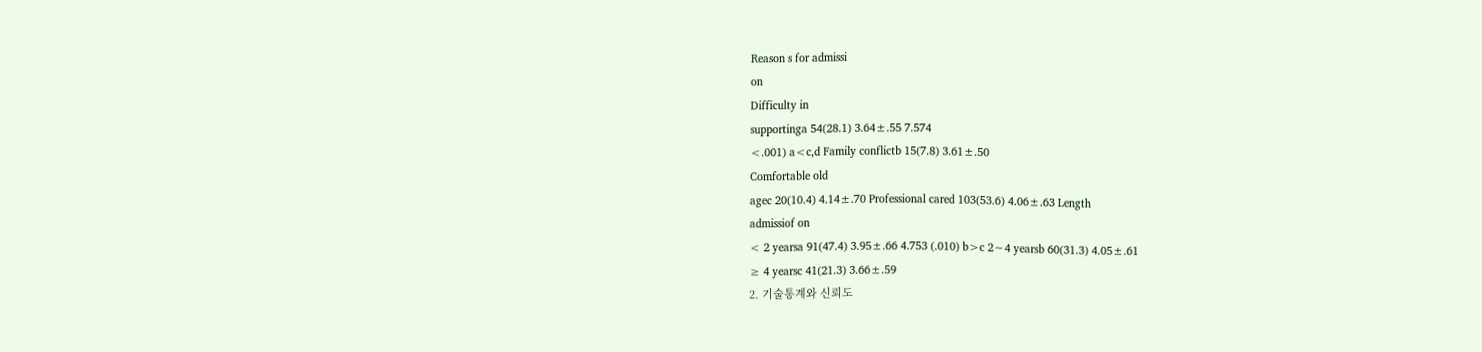Reason s for admissi
on
Difficulty in
supportinga 54(28.1) 3.64±.55 7.574
<.001) a<c,d Family conflictb 15(7.8) 3.61±.50
Comfortable old
agec 20(10.4) 4.14±.70 Professional cared 103(53.6) 4.06±.63 Length
admissiof on
< 2 yearsa 91(47.4) 3.95±.66 4.753 (.010) b>c 2∼4 yearsb 60(31.3) 4.05±.61
≥ 4 yearsc 41(21.3) 3.66±.59
2. 기술통계와 신뢰도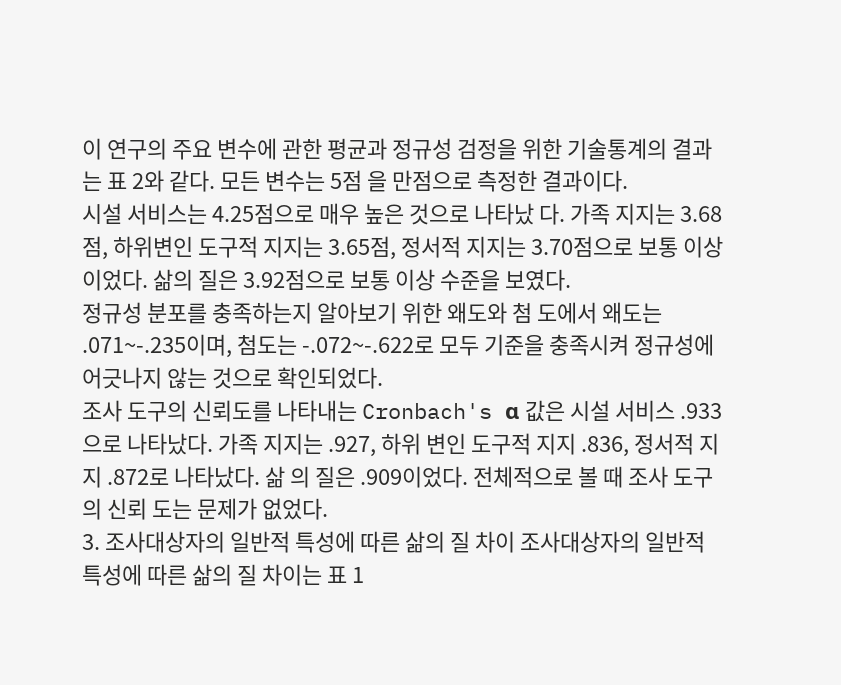이 연구의 주요 변수에 관한 평균과 정규성 검정을 위한 기술통계의 결과는 표 2와 같다. 모든 변수는 5점 을 만점으로 측정한 결과이다.
시설 서비스는 4.25점으로 매우 높은 것으로 나타났 다. 가족 지지는 3.68점, 하위변인 도구적 지지는 3.65점, 정서적 지지는 3.70점으로 보통 이상이었다. 삶의 질은 3.92점으로 보통 이상 수준을 보였다.
정규성 분포를 충족하는지 알아보기 위한 왜도와 첨 도에서 왜도는 .071~-.235이며, 첨도는 -.072~-.622로 모두 기준을 충족시켜 정규성에 어긋나지 않는 것으로 확인되었다.
조사 도구의 신뢰도를 나타내는 Cronbach's α 값은 시설 서비스 .933으로 나타났다. 가족 지지는 .927, 하위 변인 도구적 지지 .836, 정서적 지지 .872로 나타났다. 삶 의 질은 .909이었다. 전체적으로 볼 때 조사 도구의 신뢰 도는 문제가 없었다.
3. 조사대상자의 일반적 특성에 따른 삶의 질 차이 조사대상자의 일반적 특성에 따른 삶의 질 차이는 표 1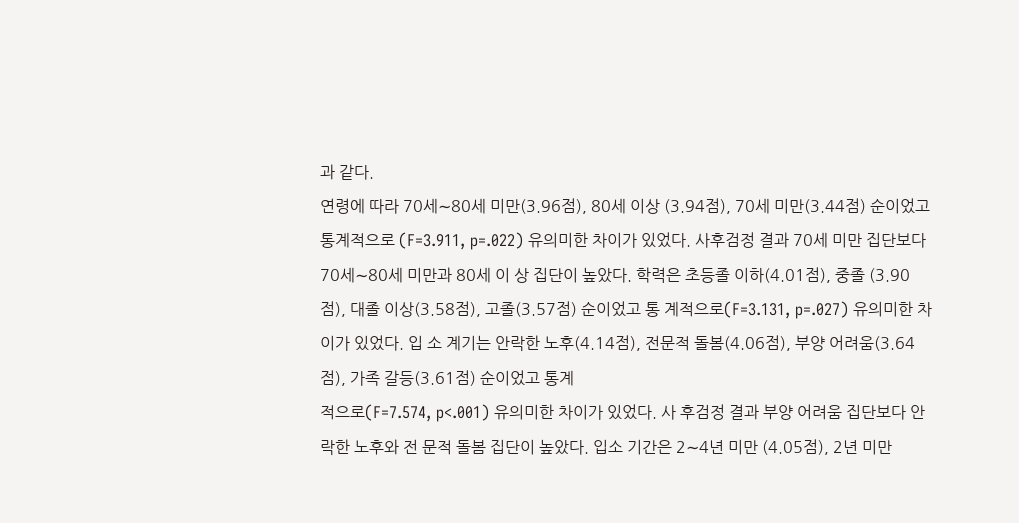과 같다.
연령에 따라 70세∼80세 미만(3.96점), 80세 이상 (3.94점), 70세 미만(3.44점) 순이었고 통계적으로 (F=3.911, p=.022) 유의미한 차이가 있었다. 사후검정 결과 70세 미만 집단보다 70세∼80세 미만과 80세 이 상 집단이 높았다. 학력은 초등졸 이하(4.01점), 중졸 (3.90점), 대졸 이상(3.58점), 고졸(3.57점) 순이었고 통 계적으로(F=3.131, p=.027) 유의미한 차이가 있었다. 입 소 계기는 안락한 노후(4.14점), 전문적 돌봄(4.06점), 부양 어려움(3.64점), 가족 갈등(3.61점) 순이었고 통계
적으로(F=7.574, p<.001) 유의미한 차이가 있었다. 사 후검정 결과 부양 어려움 집단보다 안락한 노후와 전 문적 돌봄 집단이 높았다. 입소 기간은 2∼4년 미만 (4.05점), 2년 미만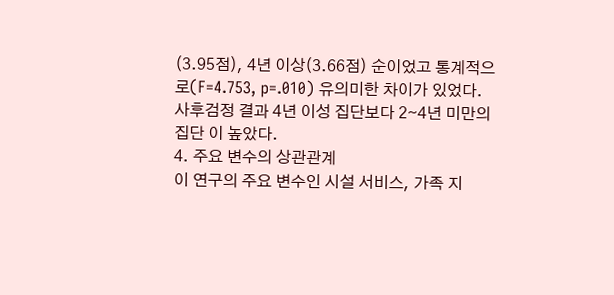(3.95점), 4년 이상(3.66점) 순이었고 통계적으로(F=4.753, p=.010) 유의미한 차이가 있었다.
사후검정 결과 4년 이성 집단보다 2∼4년 미만의 집단 이 높았다.
4. 주요 변수의 상관관계
이 연구의 주요 변수인 시설 서비스, 가족 지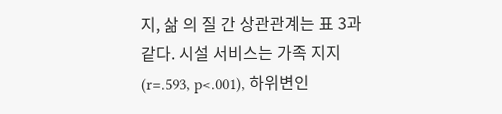지, 삶 의 질 간 상관관계는 표 3과 같다. 시설 서비스는 가족 지지(r=.593, p<.001), 하위변인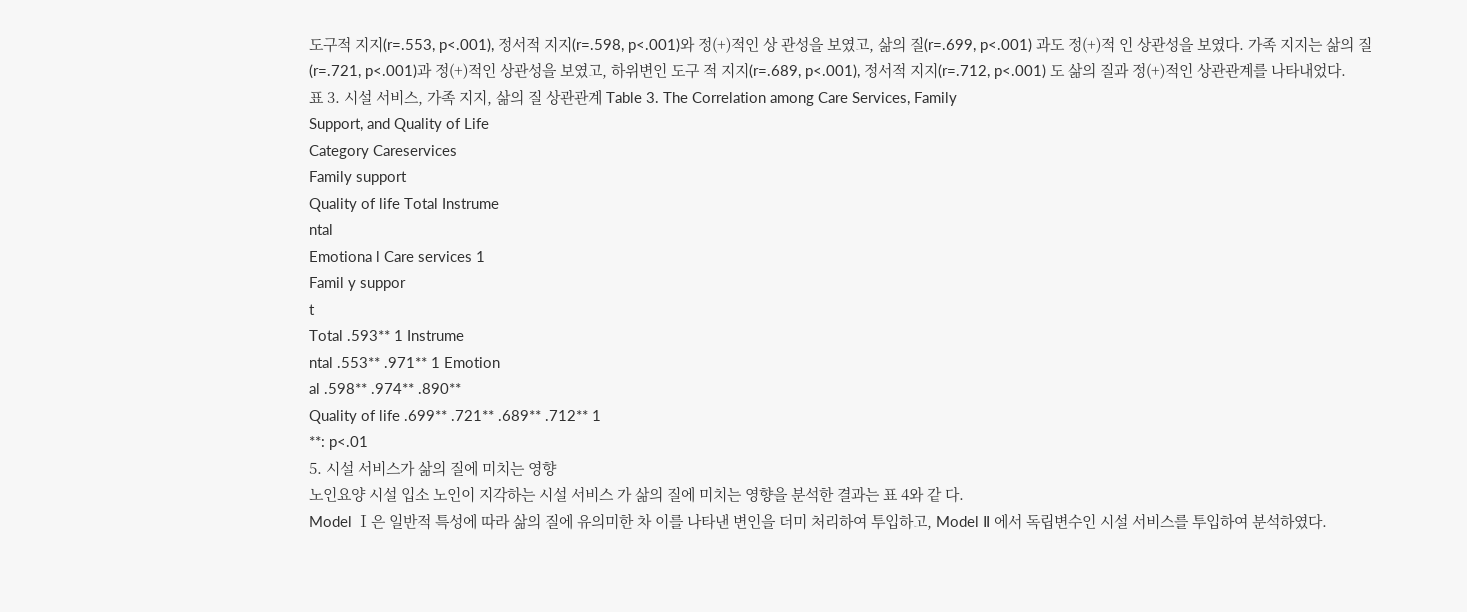도구적 지지(r=.553, p<.001), 정서적 지지(r=.598, p<.001)와 정(+)적인 상 관성을 보였고, 삶의 질(r=.699, p<.001) 과도 정(+)적 인 상관성을 보였다. 가족 지지는 삶의 질(r=.721, p<.001)과 정(+)적인 상관성을 보였고, 하위변인 도구 적 지지(r=.689, p<.001), 정서적 지지(r=.712, p<.001) 도 삶의 질과 정(+)적인 상관관계를 나타내었다.
표 3. 시설 서비스, 가족 지지, 삶의 질 상관관계 Table 3. The Correlation among Care Services, Family
Support, and Quality of Life
Category Careservices
Family support
Quality of life Total Instrume
ntal
Emotiona l Care services 1
Famil y suppor
t
Total .593** 1 Instrume
ntal .553** .971** 1 Emotion
al .598** .974** .890**
Quality of life .699** .721** .689** .712** 1
**: p<.01
5. 시설 서비스가 삶의 질에 미치는 영향
노인요양 시설 입소 노인이 지각하는 시설 서비스 가 삶의 질에 미치는 영향을 분석한 결과는 표 4와 같 다.
Model Ⅰ은 일반적 특성에 따라 삶의 질에 유의미한 차 이를 나타낸 변인을 더미 처리하여 투입하고, Model Ⅱ 에서 독립변수인 시설 서비스를 투입하여 분석하였다.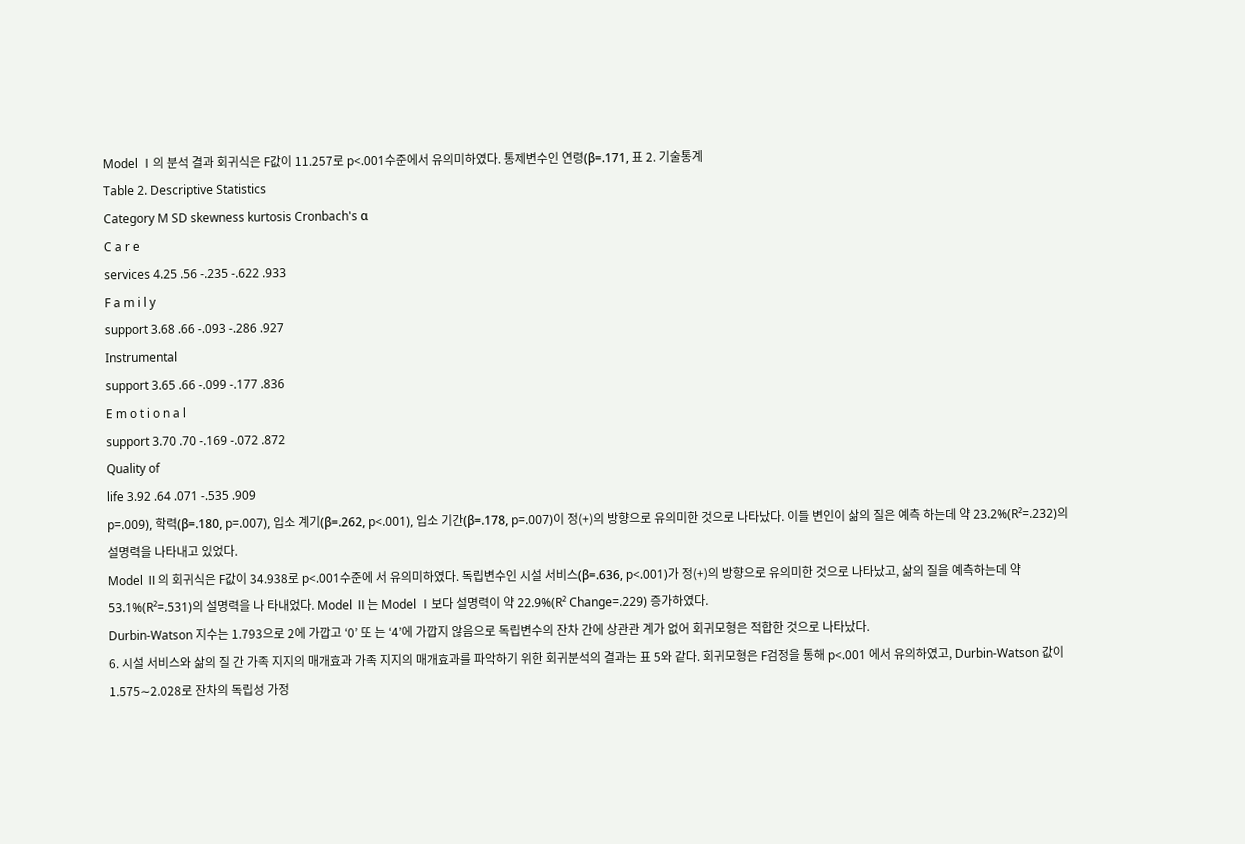Model Ⅰ의 분석 결과 회귀식은 F값이 11.257로 p<.001수준에서 유의미하였다. 통제변수인 연령(β=.171, 표 2. 기술통계
Table 2. Descriptive Statistics
Category M SD skewness kurtosis Cronbach's α
C a r e
services 4.25 .56 -.235 -.622 .933
F a m i l y
support 3.68 .66 -.093 -.286 .927
Instrumental
support 3.65 .66 -.099 -.177 .836
E m o t i o n a l
support 3.70 .70 -.169 -.072 .872
Quality of
life 3.92 .64 .071 -.535 .909
p=.009), 학력(β=.180, p=.007), 입소 계기(β=.262, p<.001), 입소 기간(β=.178, p=.007)이 정(+)의 방향으로 유의미한 것으로 나타났다. 이들 변인이 삶의 질은 예측 하는데 약 23.2%(R²=.232)의 설명력을 나타내고 있었다.
Model Ⅱ의 회귀식은 F값이 34.938로 p<.001수준에 서 유의미하였다. 독립변수인 시설 서비스(β=.636, p<.001)가 정(+)의 방향으로 유의미한 것으로 나타났고, 삶의 질을 예측하는데 약 53.1%(R²=.531)의 설명력을 나 타내었다. Model Ⅱ는 Model Ⅰ보다 설명력이 약 22.9%(R² Change=.229) 증가하였다.
Durbin-Watson 지수는 1.793으로 2에 가깝고 ‘0’ 또 는 ‘4’에 가깝지 않음으로 독립변수의 잔차 간에 상관관 계가 없어 회귀모형은 적합한 것으로 나타났다.
6. 시설 서비스와 삶의 질 간 가족 지지의 매개효과 가족 지지의 매개효과를 파악하기 위한 회귀분석의 결과는 표 5와 같다. 회귀모형은 F검정을 통해 p<.001 에서 유의하였고, Durbin-Watson 값이 1.575∼2.028로 잔차의 독립성 가정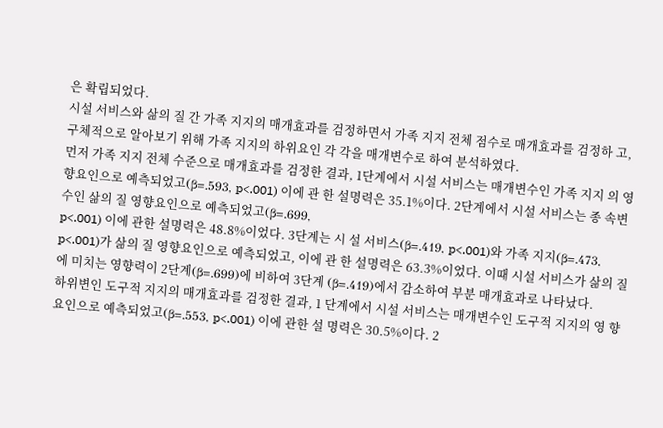은 확립되었다.
시설 서비스와 삶의 질 간 가족 지지의 매개효과를 검정하면서 가족 지지 전체 점수로 매개효과를 검정하 고, 구체적으로 알아보기 위해 가족 지지의 하위요인 각 각을 매개변수로 하여 분석하였다.
먼저 가족 지지 전체 수준으로 매개효과를 검정한 결과, 1단계에서 시설 서비스는 매개변수인 가족 지지 의 영향요인으로 예측되었고(β=.593, p<.001) 이에 관 한 설명력은 35.1%이다. 2단계에서 시설 서비스는 종 속변수인 삶의 질 영향요인으로 예측되었고(β=.699,
p<.001) 이에 관한 설명력은 48.8%이었다. 3단계는 시 설 서비스(β=.419, p<.001)와 가족 지지(β=.473, p<.001)가 삶의 질 영향요인으로 예측되었고, 이에 관 한 설명력은 63.3%이었다. 이때 시설 서비스가 삶의 질에 미치는 영향력이 2단계(β=.699)에 비하여 3단계 (β=.419)에서 감소하여 부분 매개효과로 나타났다.
하위변인 도구적 지지의 매개효과를 검정한 결과, 1 단계에서 시설 서비스는 매개변수인 도구적 지지의 영 향요인으로 예측되었고(β=.553, p<.001) 이에 관한 설 명력은 30.5%이다. 2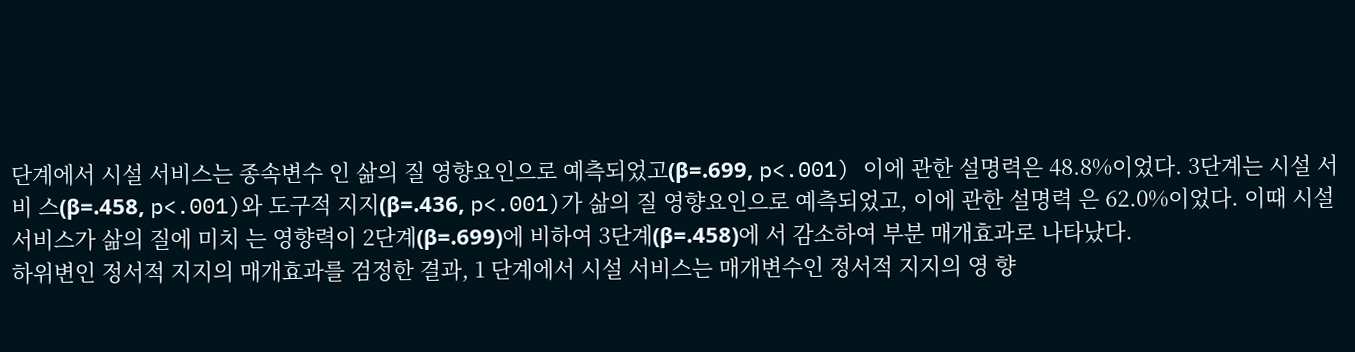단계에서 시설 서비스는 종속변수 인 삶의 질 영향요인으로 예측되었고(β=.699, p<.001) 이에 관한 설명력은 48.8%이었다. 3단계는 시설 서비 스(β=.458, p<.001)와 도구적 지지(β=.436, p<.001)가 삶의 질 영향요인으로 예측되었고, 이에 관한 설명력 은 62.0%이었다. 이때 시설 서비스가 삶의 질에 미치 는 영향력이 2단계(β=.699)에 비하여 3단계(β=.458)에 서 감소하여 부분 매개효과로 나타났다.
하위변인 정서적 지지의 매개효과를 검정한 결과, 1 단계에서 시설 서비스는 매개변수인 정서적 지지의 영 향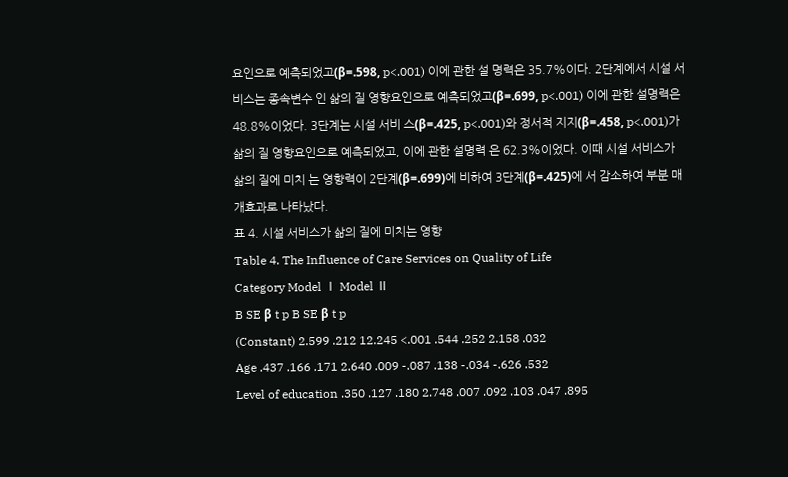요인으로 예측되었고(β=.598, p<.001) 이에 관한 설 명력은 35.7%이다. 2단계에서 시설 서비스는 종속변수 인 삶의 질 영향요인으로 예측되었고(β=.699, p<.001) 이에 관한 설명력은 48.8%이었다. 3단계는 시설 서비 스(β=.425, p<.001)와 정서적 지지(β=.458, p<.001)가 삶의 질 영향요인으로 예측되었고, 이에 관한 설명력 은 62.3%이었다. 이때 시설 서비스가 삶의 질에 미치 는 영향력이 2단계(β=.699)에 비하여 3단계(β=.425)에 서 감소하여 부분 매개효과로 나타났다.
표 4. 시설 서비스가 삶의 질에 미치는 영향
Table 4. The Influence of Care Services on Quality of Life
Category Model Ⅰ Model Ⅱ
B SE β t p B SE β t p
(Constant) 2.599 .212 12.245 <.001 .544 .252 2.158 .032
Age .437 .166 .171 2.640 .009 -.087 .138 -.034 -.626 .532
Level of education .350 .127 .180 2.748 .007 .092 .103 .047 .895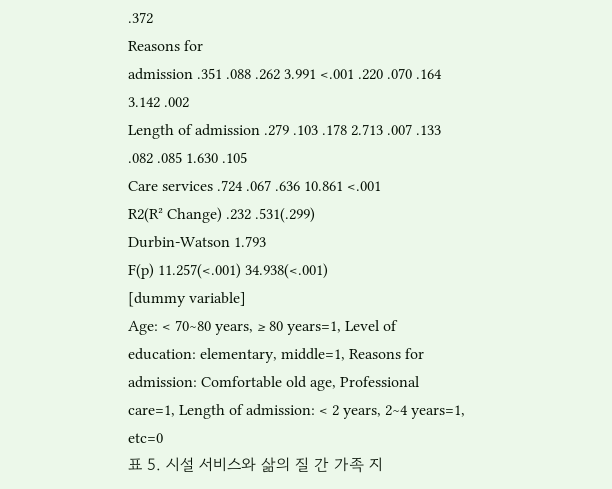.372
Reasons for
admission .351 .088 .262 3.991 <.001 .220 .070 .164 3.142 .002
Length of admission .279 .103 .178 2.713 .007 .133 .082 .085 1.630 .105
Care services .724 .067 .636 10.861 <.001
R2(R² Change) .232 .531(.299)
Durbin-Watson 1.793
F(p) 11.257(<.001) 34.938(<.001)
[dummy variable]
Age: < 70∼80 years, ≥ 80 years=1, Level of education: elementary, middle=1, Reasons for admission: Comfortable old age, Professional care=1, Length of admission: < 2 years, 2∼4 years=1, etc=0
표 5. 시설 서비스와 삶의 질 간 가족 지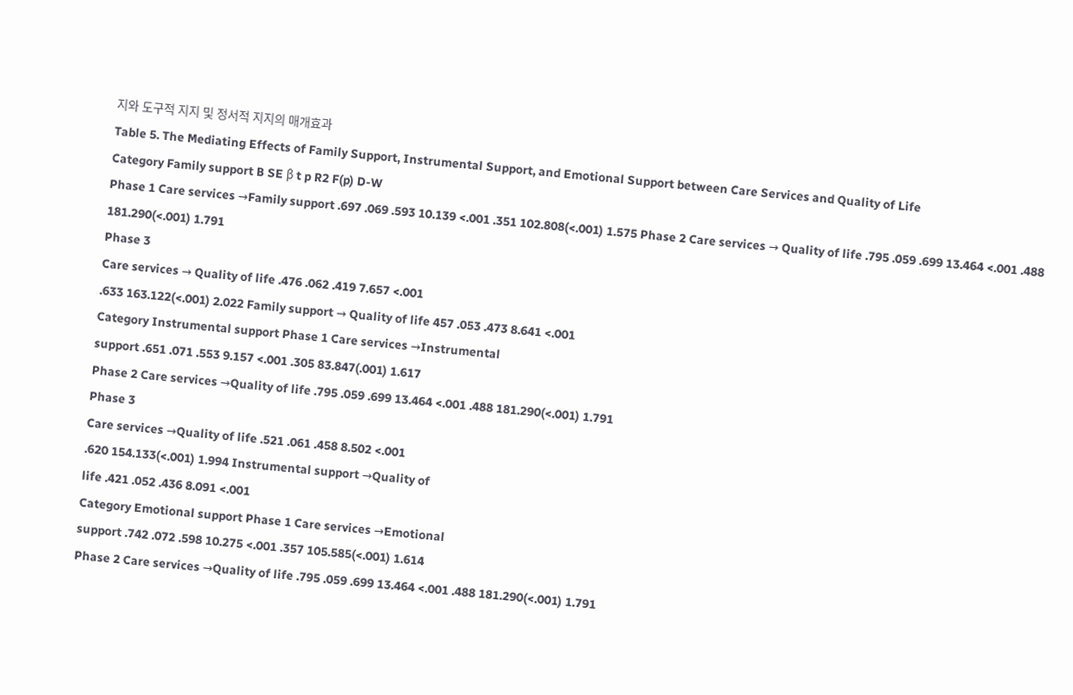지와 도구적 지지 및 정서적 지지의 매개효과
Table 5. The Mediating Effects of Family Support, Instrumental Support, and Emotional Support between Care Services and Quality of Life
Category Family support B SE β t p R2 F(p) D-W
Phase 1 Care services →Family support .697 .069 .593 10.139 <.001 .351 102.808(<.001) 1.575 Phase 2 Care services → Quality of life .795 .059 .699 13.464 <.001 .488 181.290(<.001) 1.791
Phase 3
Care services → Quality of life .476 .062 .419 7.657 <.001
.633 163.122(<.001) 2.022 Family support → Quality of life 457 .053 .473 8.641 <.001
Category Instrumental support Phase 1 Care services →Instrumental
support .651 .071 .553 9.157 <.001 .305 83.847(.001) 1.617
Phase 2 Care services →Quality of life .795 .059 .699 13.464 <.001 .488 181.290(<.001) 1.791
Phase 3
Care services →Quality of life .521 .061 .458 8.502 <.001
.620 154.133(<.001) 1.994 Instrumental support →Quality of
life .421 .052 .436 8.091 <.001
Category Emotional support Phase 1 Care services →Emotional
support .742 .072 .598 10.275 <.001 .357 105.585(<.001) 1.614
Phase 2 Care services →Quality of life .795 .059 .699 13.464 <.001 .488 181.290(<.001) 1.791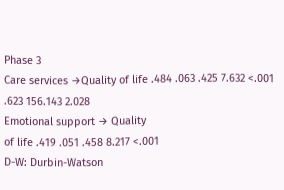Phase 3
Care services →Quality of life .484 .063 .425 7.632 <.001
.623 156.143 2.028
Emotional support → Quality
of life .419 .051 .458 8.217 <.001
D-W: Durbin-Watson